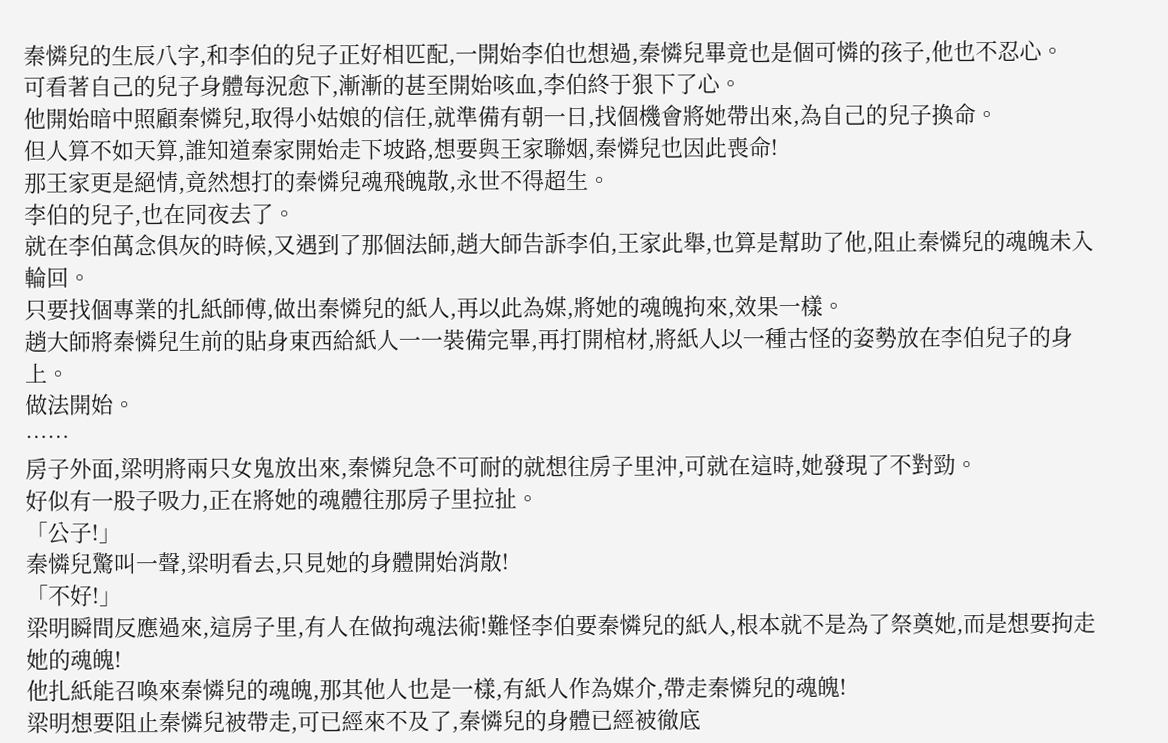秦憐兒的生辰八字,和李伯的兒子正好相匹配,一開始李伯也想過,秦憐兒畢竟也是個可憐的孩子,他也不忍心。
可看著自己的兒子身體每況愈下,漸漸的甚至開始咳血,李伯終于狠下了心。
他開始暗中照顧秦憐兒,取得小姑娘的信任,就準備有朝一日,找個機會將她帶出來,為自己的兒子換命。
但人算不如天算,誰知道秦家開始走下坡路,想要與王家聯姻,秦憐兒也因此喪命!
那王家更是絕情,竟然想打的秦憐兒魂飛魄散,永世不得超生。
李伯的兒子,也在同夜去了。
就在李伯萬念俱灰的時候,又遇到了那個法師,趙大師告訴李伯,王家此舉,也算是幫助了他,阻止秦憐兒的魂魄未入輪回。
只要找個專業的扎紙師傅,做出秦憐兒的紙人,再以此為媒,將她的魂魄拘來,效果一樣。
趙大師將秦憐兒生前的貼身東西給紙人一一裝備完畢,再打開棺材,將紙人以一種古怪的姿勢放在李伯兒子的身上。
做法開始。
……
房子外面,梁明將兩只女鬼放出來,秦憐兒急不可耐的就想往房子里沖,可就在這時,她發現了不對勁。
好似有一股子吸力,正在將她的魂體往那房子里拉扯。
「公子!」
秦憐兒驚叫一聲,梁明看去,只見她的身體開始消散!
「不好!」
梁明瞬間反應過來,這房子里,有人在做拘魂法術!難怪李伯要秦憐兒的紙人,根本就不是為了祭奠她,而是想要拘走她的魂魄!
他扎紙能召喚來秦憐兒的魂魄,那其他人也是一樣,有紙人作為媒介,帶走秦憐兒的魂魄!
梁明想要阻止秦憐兒被帶走,可已經來不及了,秦憐兒的身體已經被徹底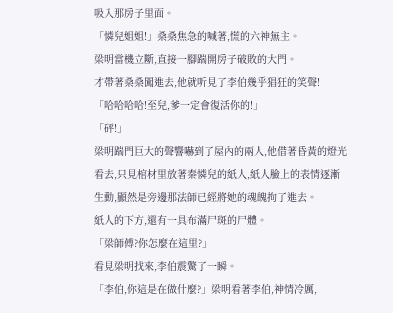吸入那房子里面。
「憐兒姐姐!」桑桑焦急的喊著,慌的六神無主。
梁明當機立斷,直接一腳踹開房子破敗的大門。
才帶著桑桑闖進去,他就听見了李伯幾乎猖狂的笑聲!
「哈哈哈哈!至兒,爹一定會復活你的!」
「砰!」
梁明踹門巨大的聲響嚇到了屋內的兩人,他借著昏黃的燈光看去,只見棺材里放著秦憐兒的紙人,紙人臉上的表情逐漸生動,顯然是旁邊那法師已經將她的魂魄拘了進去。
紙人的下方,還有一具布滿尸斑的尸體。
「梁師傅?你怎麼在這里?」
看見梁明找來,李伯震驚了一瞬。
「李伯,你這是在做什麼?」梁明看著李伯,神情冷厲,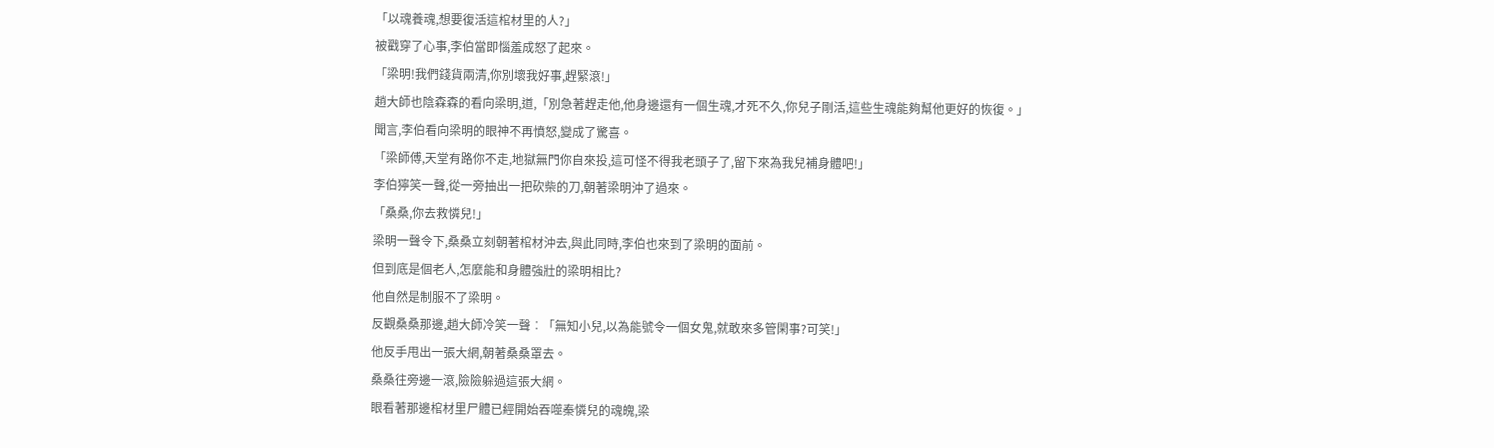「以魂養魂,想要復活這棺材里的人?」
被戳穿了心事,李伯當即惱羞成怒了起來。
「梁明!我們錢貨兩清,你別壞我好事,趕緊滾!」
趙大師也陰森森的看向梁明,道,「別急著趕走他,他身邊還有一個生魂,才死不久,你兒子剛活,這些生魂能夠幫他更好的恢復。」
聞言,李伯看向梁明的眼神不再憤怒,變成了驚喜。
「梁師傅,天堂有路你不走,地獄無門你自來投,這可怪不得我老頭子了,留下來為我兒補身體吧!」
李伯獰笑一聲,從一旁抽出一把砍柴的刀,朝著梁明沖了過來。
「桑桑,你去救憐兒!」
梁明一聲令下,桑桑立刻朝著棺材沖去,與此同時,李伯也來到了梁明的面前。
但到底是個老人,怎麼能和身體強壯的梁明相比?
他自然是制服不了梁明。
反觀桑桑那邊,趙大師冷笑一聲︰「無知小兒,以為能號令一個女鬼,就敢來多管閑事?可笑!」
他反手甩出一張大網,朝著桑桑罩去。
桑桑往旁邊一滾,險險躲過這張大網。
眼看著那邊棺材里尸體已經開始吞噬秦憐兒的魂魄,梁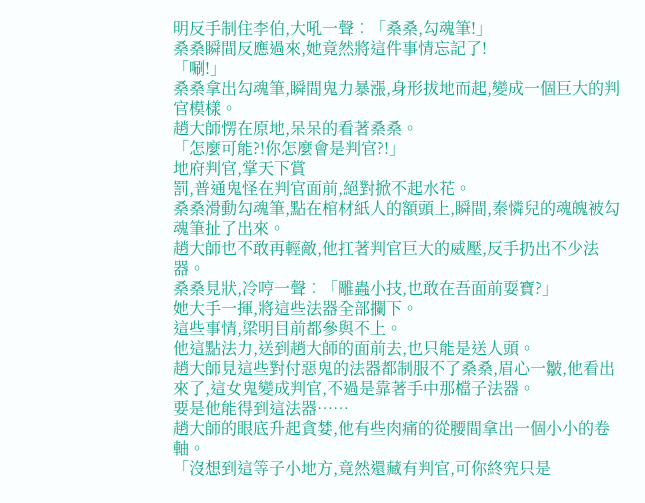明反手制住李伯,大吼一聲︰「桑桑,勾魂筆!」
桑桑瞬間反應過來,她竟然將這件事情忘記了!
「唰!」
桑桑拿出勾魂筆,瞬間鬼力暴漲,身形拔地而起,變成一個巨大的判官模樣。
趙大師愣在原地,呆呆的看著桑桑。
「怎麼可能?!你怎麼會是判官?!」
地府判官,掌天下賞
罰,普通鬼怪在判官面前,絕對掀不起水花。
桑桑滑動勾魂筆,點在棺材紙人的額頭上,瞬間,秦憐兒的魂魄被勾魂筆扯了出來。
趙大師也不敢再輕敵,他扛著判官巨大的威壓,反手扔出不少法器。
桑桑見狀,冷哼一聲︰「雕蟲小技,也敢在吾面前耍寶?」
她大手一揮,將這些法器全部攔下。
這些事情,梁明目前都參與不上。
他這點法力,送到趙大師的面前去,也只能是送人頭。
趙大師見這些對付惡鬼的法器都制服不了桑桑,眉心一皺,他看出來了,這女鬼變成判官,不過是靠著手中那檔子法器。
要是他能得到這法器……
趙大師的眼底升起貪婪,他有些肉痛的從腰間拿出一個小小的卷軸。
「沒想到這等子小地方,竟然還藏有判官,可你終究只是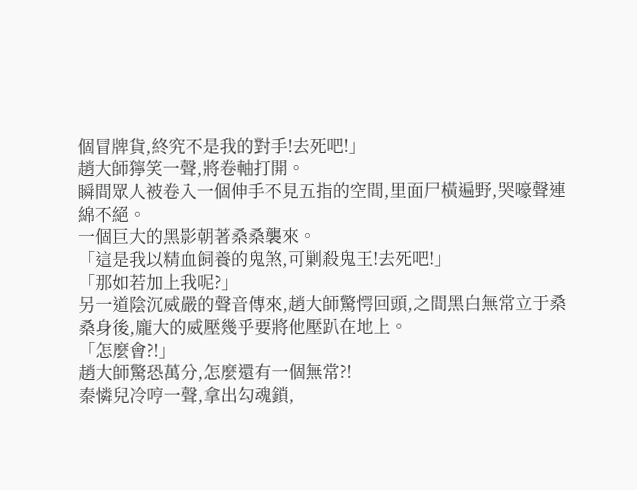個冒牌貨,終究不是我的對手!去死吧!」
趙大師獰笑一聲,將卷軸打開。
瞬間眾人被卷入一個伸手不見五指的空間,里面尸橫遍野,哭嚎聲連綿不絕。
一個巨大的黑影朝著桑桑襲來。
「這是我以精血飼養的鬼煞,可剿殺鬼王!去死吧!」
「那如若加上我呢?」
另一道陰沉威嚴的聲音傳來,趙大師驚愕回頭,之間黑白無常立于桑桑身後,龐大的威壓幾乎要將他壓趴在地上。
「怎麼會?!」
趙大師驚恐萬分,怎麼還有一個無常?!
秦憐兒冷哼一聲,拿出勾魂鎖,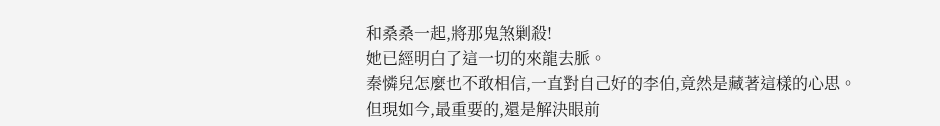和桑桑一起,將那鬼煞剿殺!
她已經明白了這一切的來龍去脈。
秦憐兒怎麼也不敢相信,一直對自己好的李伯,竟然是藏著這樣的心思。
但現如今,最重要的,還是解決眼前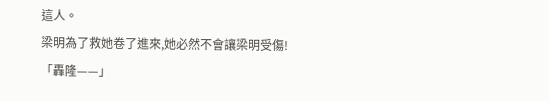這人。
梁明為了救她卷了進來,她必然不會讓梁明受傷!
「轟隆——」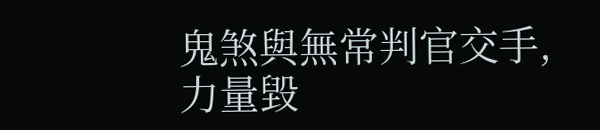鬼煞與無常判官交手,力量毀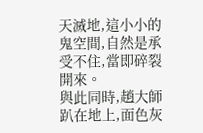天滅地,這小小的鬼空間,自然是承受不住,當即碎裂開來。
與此同時,趙大師趴在地上,面色灰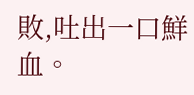敗,吐出一口鮮血。